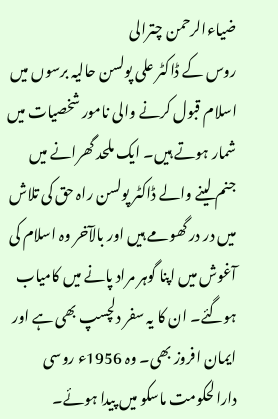ضیاءالرحمن چترالی
روس کے ڈاکٹر علی پولسن حالیہ برسوں میں اسلام قبول کرنے والی نامور شخصیات میں شمار ہوتے ہیں۔ ایک ملحد گھرانے میں جنم لینے والے ڈاکٹر پولسن راہ حق کی تلاش میں در در گھومے ہیں اور بالآخر وہ اسلام کی آغوش میں اپنا گوہر مراد پانے میں کامیاب ہوگئے۔ ان کا یہ سفر دلچسپ بھی ہے اور ایمان افروز بھی۔ وہ 1956ء روسی دارالحکومت ماسکو میں پیدا ہوئے۔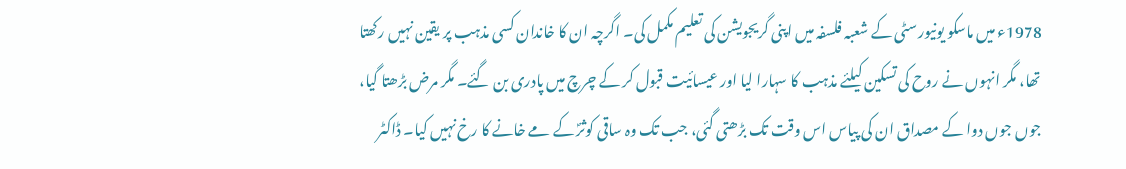1978ء میں ماسکو یونیورسٹی کے شعبہ فلسفہ میں اپنی گریجویشن کی تعلیم مکمل کی۔ اگرچہ ان کا خاندان کسی مذہب پر یقین نہیں رکھتا تھا، مگر انہوں نے روح کی تسکین کیلئے مذہب کا سہارا لیا اور عیسائیت قبول کر کے چرچ میں پادری بن گئے۔ مگر مرض بڑھتا گیا، جوں جوں دوا کے مصداق ان کی پیاس اس وقت تک بڑھتی گئی، جب تک وہ ساقی کوثرؐ کے مے خانے کا رخ نہیں کیا۔ ڈاکٹر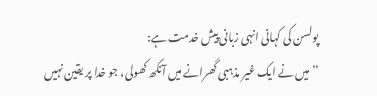پولسن کی کہانی انہی زبانی پیش خدمت ہے:
’’میں نے ایک غیر مذہبی گھرانے میں آنکھ کھولی، جو خدا پر یقین نہیں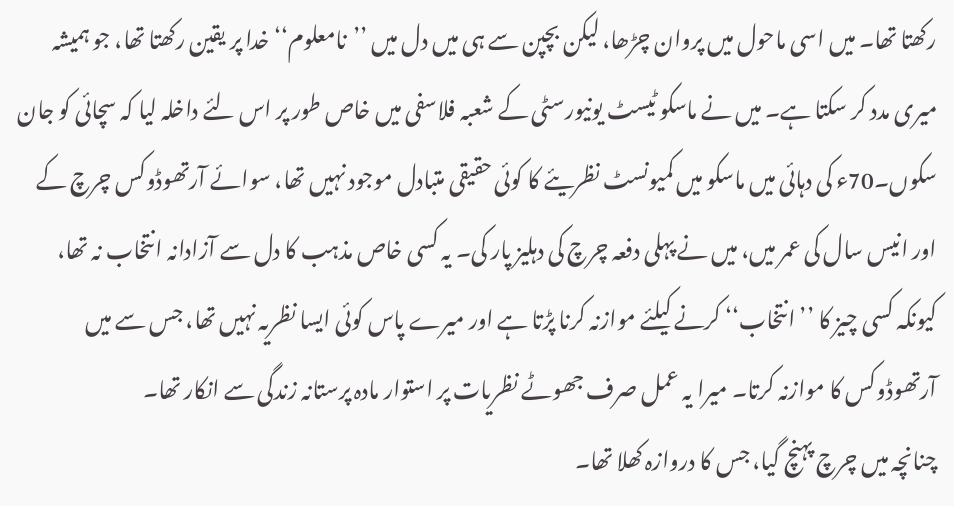رکھتا تھا۔ میں اسی ماحول میں پروان چڑھا، لیکن بچپن سے ہی میں دل میں ’’نامعلوم‘‘ خدا پر یقین رکھتا تھا، جو ہمیشہ میری مدد کر سکتا ہے۔ میں نے ماسکو ٹیسٹ یونیورسٹی کے شعبہ فلاسفی میں خاص طور پر اس لئے داخلہ لیا کہ سچائی کو جان سکوں۔70ء کی دہائی میں ماسکو میں کمیونسٹ نظریئے کا کوئی حقیقی متبادل موجود نہیں تھا، سوائے آرتھوڈوکس چرچ کے اور انیس سال کی عمر میں، میں نے پہلی دفعہ چرچ کی دہلیز پار کی۔ یہ کسی خاص مذہب کا دل سے آزادانہ انتخاب نہ تھا، کیونکہ کسی چیز کا ’’انتخاب‘‘ کرنے کیلئے موازنہ کرنا پڑتا ہے اور میرے پاس کوئی ایسا نظریہ نہیں تھا، جس سے میں آرتھوڈوکس کا موازنہ کرتا۔ میرا یہ عمل صرف جھوٹے نظریات پر استوار مادہ پرستانہ زندگی سے انکار تھا۔
چنانچہ میں چرچ پہنچ گیا، جس کا دروازہ کھلا تھا۔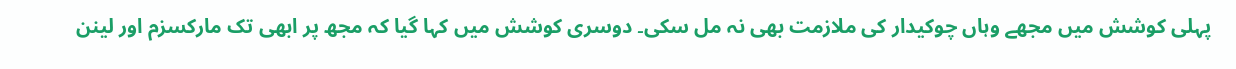پہلی کوشش میں مجھے وہاں چوکیدار کی ملازمت بھی نہ مل سکی۔ دوسری کوشش میں کہا گیا کہ مجھ پر ابھی تک مارکسزم اور لینن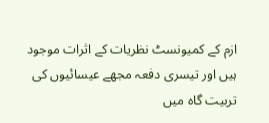ازم کے کمیونسٹ نظریات کے اثرات موجود ہیں اور تیسری دفعہ مجھے عیسائیوں کی تربیت گاہ میں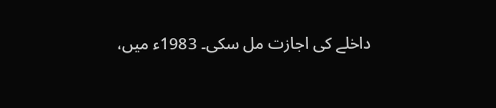داخلے کی اجازت مل سکی۔ 1983ء میں،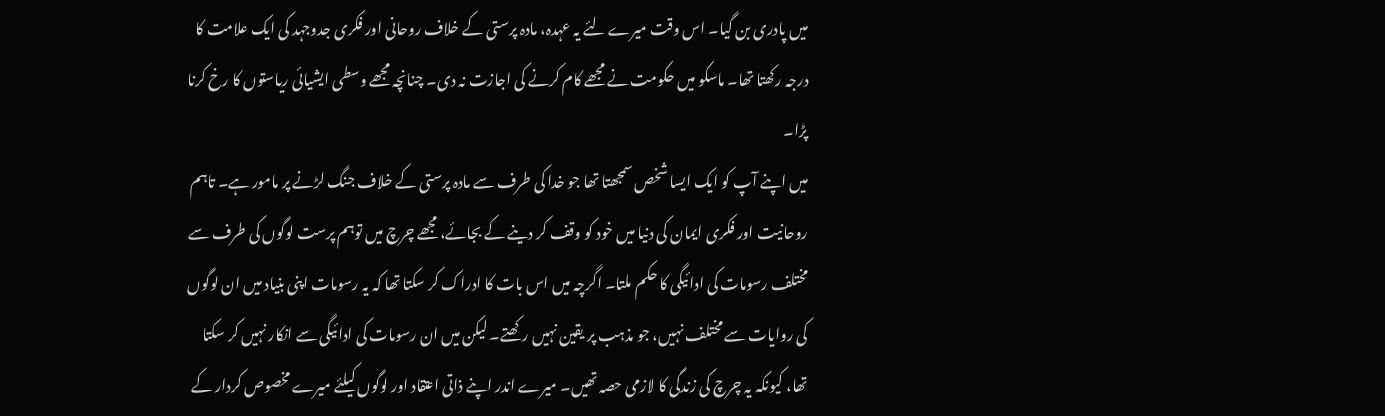میں پادری بن گیا۔ اس وقت میرے لئے یہ عہدہ، مادہ پرستی کے خلاف روحانی اور فکری جدوجہد کی ایک علامت کا درجہ رکھتا تھا۔ ماسکو میں حکومت نے مجھے کام کرنے کی اجازت نہ دی۔ چنانچہ مجھے وسطی ایشیائی ریاستوں کا رخ کرنا پڑا۔
میں اپنے آپ کو ایک ایسا شخص سمجھتا تھا جو خدا کی طرف سے مادہ پرستی کے خلاف جنگ لڑنے پر مامور ہے۔ تاہم روحانیت اور فکری ایمان کی دنیا میں خود کو وقف کر دینے کے بجائے، مجھے چرچ میں توہم پرست لوگوں کی طرف سے مختلف رسومات کی ادائیگی کا حکم ملتا۔ اگرچہ میں اس بات کا ادراک کر سکتا تھا کہ یہ رسومات اپنی بنیاد میں ان لوگوں کی روایات سے مختلف نہیں، جو مذہب پر یقین نہیں رکھتے۔ لیکن میں ان رسومات کی ادائیگی سے انکار نہیں کر سکتا تھا، کیونکہ یہ چرچ کی زندگی کا لازمی حصہ تھیں۔ میرے اندر اپنے ذاتی اعتقاد اور لوگوں کیلئے میرے مخصوص کردار کے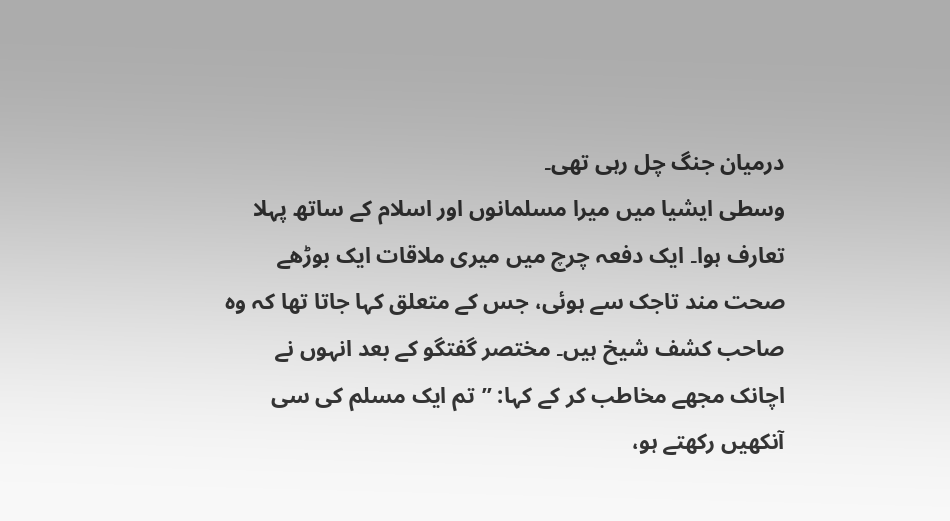درمیان جنگ چل رہی تھی۔
وسطی ایشیا میں میرا مسلمانوں اور اسلام کے ساتھ پہلا تعارف ہوا۔ ایک دفعہ چرچ میں میری ملاقات ایک بوڑھے صحت مند تاجک سے ہوئی، جس کے متعلق کہا جاتا تھا کہ وہ صاحب کشف شیخ ہیں۔ مختصر گفتگو کے بعد انہوں نے اچانک مجھے مخاطب کر کے کہا: ’’تم ایک مسلم کی سی آنکھیں رکھتے ہو،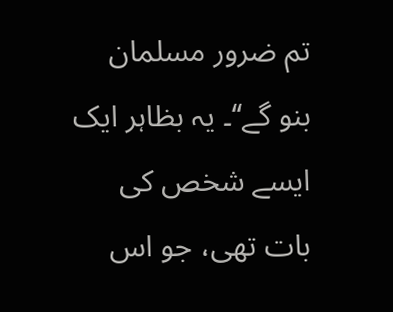تم ضرور مسلمان بنو گے‘‘۔ یہ بظاہر ایک ایسے شخص کی بات تھی، جو اس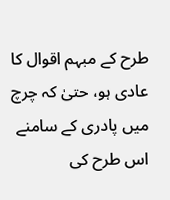طرح کے مبہم اقوال کا عادی ہو، حتیٰ کہ چرچ میں پادری کے سامنے اس طرح کی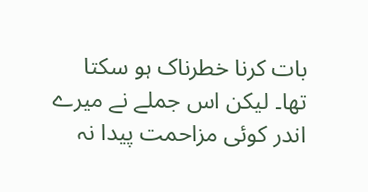بات کرنا خطرناک ہو سکتا تھا۔ لیکن اس جملے نے میرے اندر کوئی مزاحمت پیدا نہ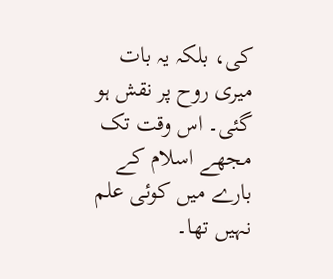کی، بلکہ یہ بات میری روح پر نقش ہو گئی۔ اس وقت تک مجھے اسلام کے بارے میں کوئی علم نہیں تھا۔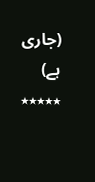(جاری ہے)
٭٭٭٭٭